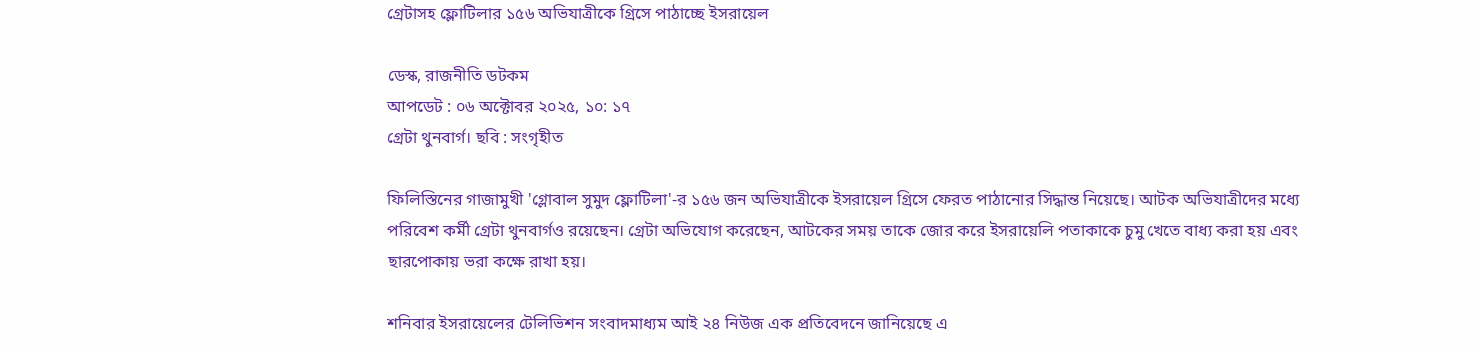গ্রেটাসহ ফ্লোটিলার ১৫৬ অভিযাত্রীকে গ্রিসে পাঠাচ্ছে ইসরায়েল

ডেস্ক, রাজনীতি ডটকম
আপডেট : ০৬ অক্টোবর ২০২৫, ১০: ১৭
গ্রেটা থুনবার্গ। ছবি : সংগৃহীত

ফিলিস্তিনের গাজামুখী 'গ্লোবাল সুমুদ ফ্লোটিলা'-র ১৫৬ জন অভিযাত্রীকে ইসরায়েল গ্রিসে ফেরত পাঠানোর সিদ্ধান্ত নিয়েছে। আটক অভিযাত্রীদের মধ্যে পরিবেশ কর্মী গ্রেটা থুনবার্গও রয়েছেন। গ্রেটা অভিযোগ করেছেন, আটকের সময় তাকে জোর করে ইসরায়েলি পতাকাকে চুমু খেতে বাধ্য করা হয় এবং ছারপোকায় ভরা কক্ষে রাখা হয়।

শনিবার ইসরায়েলের টেলিভিশন সংবাদমাধ্যম আই ২৪ নিউজ এক প্রতিবেদনে জানিয়েছে এ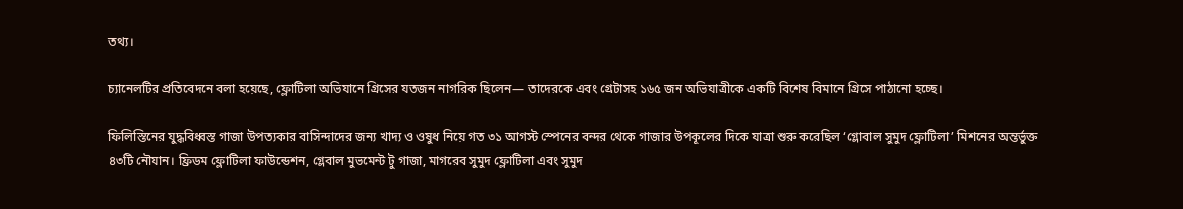তথ্য।

চ্যানেলটির প্রতিবেদনে বলা হয়েছে, ফ্লোটিলা অভিযানে গ্রিসের যতজন নাগরিক ছিলেন— তাদেরকে এবং গ্রেটাসহ ১৬৫ জন অভিযাত্রীকে একটি বিশেষ বিমানে গ্রিসে পাঠানো হচ্ছে।

ফিলিস্তিনের যুদ্ধবিধ্বস্ত গাজা উপত্যকার বাসিন্দাদের জন্য খাদ্য ও ওষুধ নিয়ে গত ৩১ আগস্ট স্পেনের বন্দর থেকে গাজার উপকূলের দিকে যাত্রা শুরু করেছিল ‘গ্লোবাল সুমুদ ফ্লোটিলা’ মিশনের অন্তর্ভুক্ত ৪৩টি নৌযান। ফ্রিডম ফ্লোটিলা ফাউন্ডেশন, গ্লেবাল মুভমেন্ট টু গাজা, মাগরেব সুমুদ ফ্লোটিলা এবং সুমুদ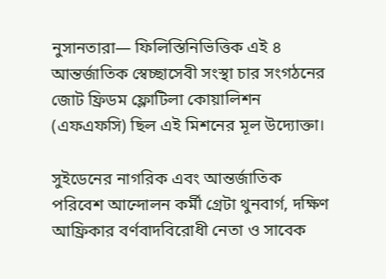নুসানতারা— ফিলিস্তিনিভিত্তিক এই ৪ আন্তর্জাতিক স্বেচ্ছাসেবী সংস্থা চার সংগঠনের জোট ফ্রিডম ফ্লোটিলা কোয়ালিশন (এফএফসি) ছিল এই মিশনের মূল উদ্যোক্তা।

সুইডেনের নাগরিক এবং আন্তর্জাতিক পরিবেশ আন্দোলন কর্মী গ্রেটা থুনবার্গ, দক্ষিণ আফ্রিকার বর্ণবাদবিরোধী নেতা ও সাবেক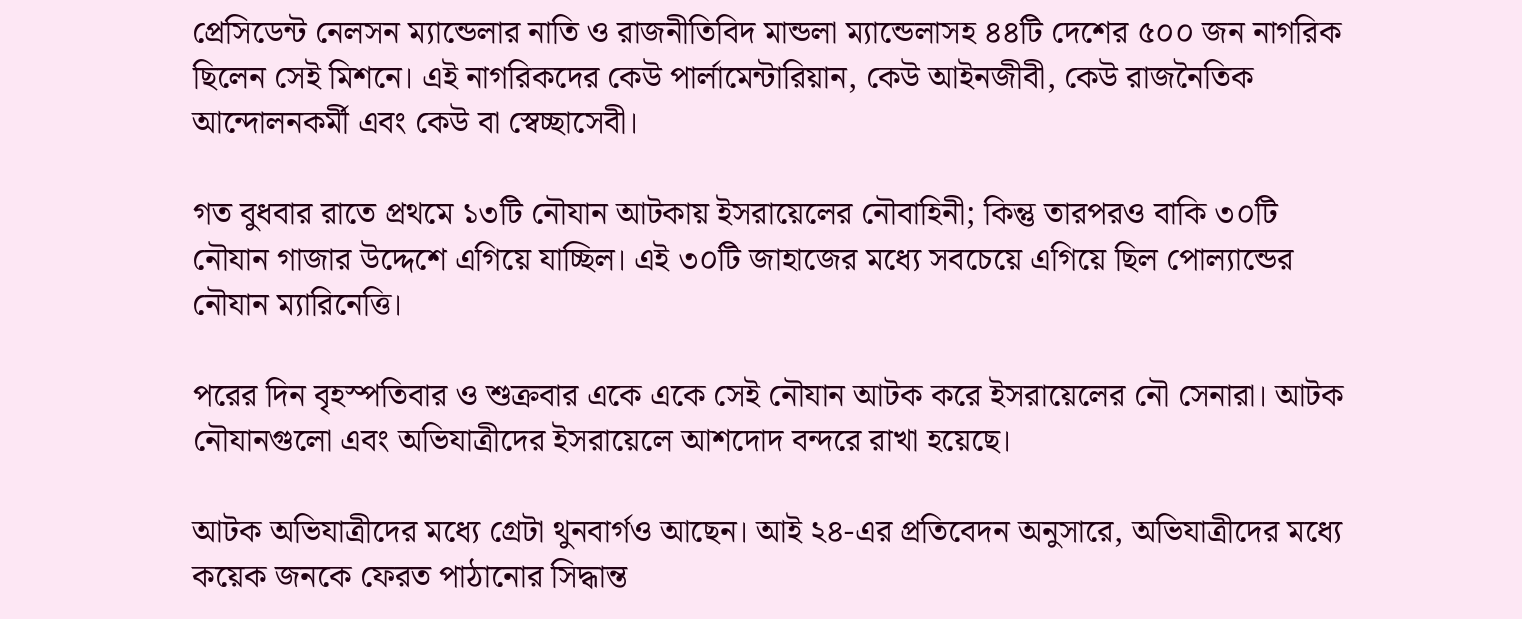প্রেসিডেন্ট নেলসন ম্যান্ডেলার নাতি ও রাজনীতিবিদ মান্ডলা ম্যান্ডেলাসহ ৪৪টি দেশের ৫০০ জন নাগরিক ছিলেন সেই মিশনে। এই নাগরিকদের কেউ পার্লামেন্টারিয়ান, কেউ আইনজীবী, কেউ রাজনৈতিক আন্দোলনকর্মী এবং কেউ বা স্বেচ্ছাসেবী।

গত বুধবার রাতে প্রথমে ১৩টি নৌযান আটকায় ইসরায়েলের নৌবাহিনী; কিন্তু তারপরও বাকি ৩০টি নৌযান গাজার উদ্দেশে এগিয়ে যাচ্ছিল। এই ৩০টি জাহাজের মধ্যে সবচেয়ে এগিয়ে ছিল পোল্যান্ডের নৌযান ম্যারিনেত্তি।

পরের দিন বৃহস্পতিবার ও শুক্রবার একে একে সেই নৌযান আটক করে ইসরায়েলের নৌ সেনারা। আটক নৌযানগুলো এবং অভিযাত্রীদের ইসরায়েলে আশদোদ বন্দরে রাখা হয়েছে।

আটক অভিযাত্রীদের মধ্যে গ্রেটা থুনবার্গও আছেন। আই ২৪-এর প্রতিবেদন অনুসারে, অভিযাত্রীদের মধ্যে কয়েক জনকে ফেরত পাঠানোর সিদ্ধান্ত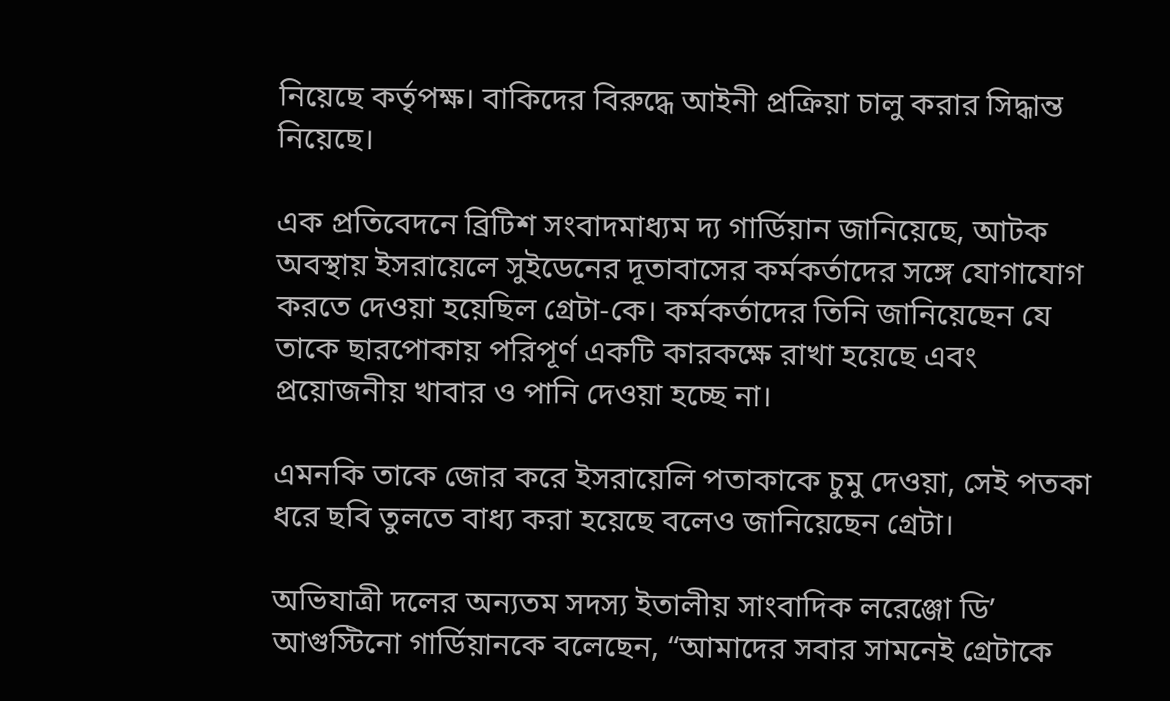নিয়েছে কর্তৃপক্ষ। বাকিদের বিরুদ্ধে আইনী প্রক্রিয়া চালু করার সিদ্ধান্ত নিয়েছে।

এক প্রতিবেদনে ব্রিটিশ সংবাদমাধ্যম দ্য গার্ডিয়ান জানিয়েছে, আটক অবস্থায় ইসরায়েলে সুইডেনের দূতাবাসের কর্মকর্তাদের সঙ্গে যোগাযোগ করতে দেওয়া হয়েছিল গ্রেটা-কে। কর্মকর্তাদের তিনি জানিয়েছেন যে তাকে ছারপোকায় পরিপূর্ণ একটি কারকক্ষে রাখা হয়েছে এবং প্রয়োজনীয় খাবার ও পানি দেওয়া হচ্ছে না।

এমনকি তাকে জোর করে ইসরায়েলি পতাকাকে চুমু দেওয়া, সেই পতকা ধরে ছবি তুলতে বাধ্য করা হয়েছে বলেও জানিয়েছেন গ্রেটা।

অভিযাত্রী দলের অন্যতম সদস্য ইতালীয় সাংবাদিক লরেঞ্জো ডি’ আগুস্টিনো গার্ডিয়ানকে বলেছেন, “আমাদের সবার সামনেই গ্রেটাকে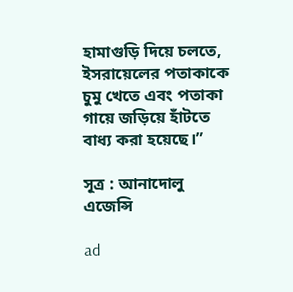হামাগুড়ি দিয়ে চলতে, ইসরায়েলের পতাকাকে চুমু খেতে এবং পতাকা গায়ে জড়িয়ে হাঁটতে বাধ্য করা হয়েছে।”

সূত্র : আনাদোলু এজেন্সি

ad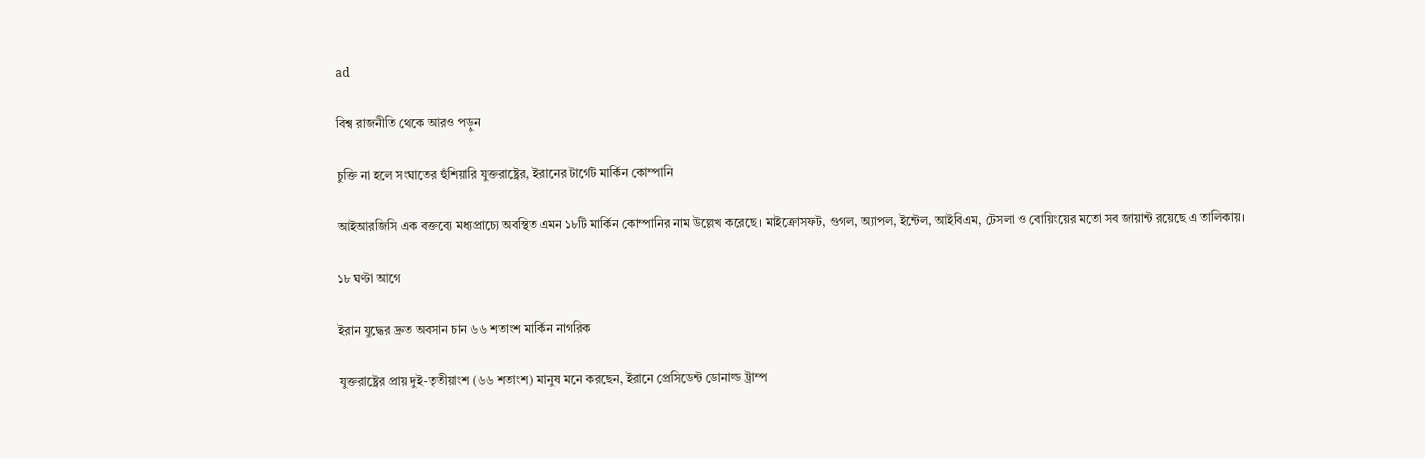ad

বিশ্ব রাজনীতি থেকে আরও পড়ুন

চুক্তি না হলে সংঘাতের হুঁশিয়ারি যুক্তরাষ্ট্রের, ইরানের টার্গেট মার্কিন কোম্পানি

আইআরজিসি এক বক্তব্যে মধ্যপ্রাচ্যে অবস্থিত এমন ১৮টি মার্কিন কোম্পানির নাম উল্লেখ করেছে। মাইক্রোসফট, গুগল, অ্যাপল, ইন্টেল, আইবিএম, টেসলা ও বোয়িংয়ের মতো সব জায়ান্ট রয়েছে এ তালিকায়।

১৮ ঘণ্টা আগে

ইরান যুদ্ধের দ্রুত অবসান চান ৬৬ শতাংশ মার্কিন নাগরিক

যুক্তরাষ্ট্রের প্রায় দুই-তৃতীয়াংশ (৬৬ শতাংশ) মানুষ মনে করছেন, ইরানে প্রেসিডেন্ট ডোনাল্ড ট্রাম্প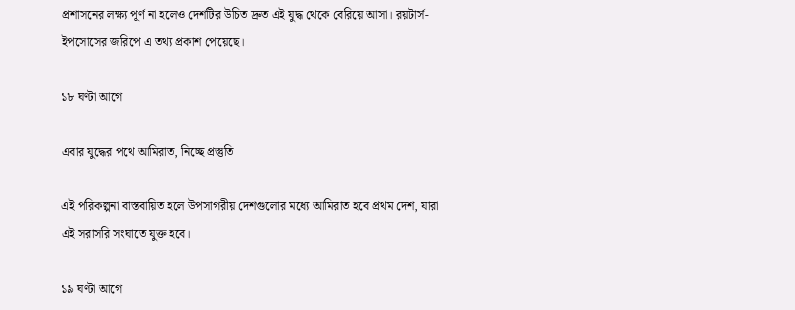প্রশাসনের লক্ষ্য পূর্ণ না হলেও দেশটির উচিত দ্রুত এই যুদ্ধ থেকে বেরিয়ে আসা। রয়টার্স-ইপসোসের জরিপে এ তথ্য প্রকাশ পেয়েছে।

১৮ ঘণ্টা আগে

এবার যুদ্ধের পথে আমিরাত, নিচ্ছে প্রস্তুতি

এই পরিকল্পনা বাস্তবায়িত হলে উপসাগরীয় দেশগুলোর মধ্যে আমিরাত হবে প্রথম দেশ, যারা এই সরাসরি সংঘাতে যুক্ত হবে।

১৯ ঘণ্টা আগে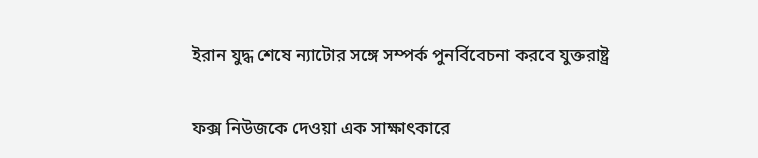ইরান যুদ্ধ শেষে ন্যাটোর সঙ্গে সম্পর্ক পুনর্বিবেচনা করবে যুক্তরাষ্ট্র

ফক্স নিউজকে দেওয়া এক সাক্ষাৎকারে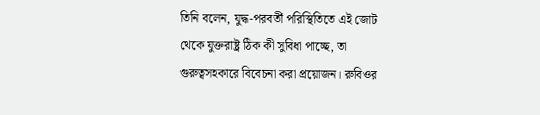তিনি বলেন, যুদ্ধ-পরবর্তী পরিস্থিতিতে এই জোট থেকে যুক্তরাষ্ট্র ঠিক কী সুবিধা পাচ্ছে, তা গুরুত্বসহকারে বিবেচনা করা প্রয়োজন। রুবিওর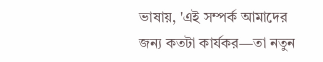ভাষায়, 'এই সম্পর্ক আমাদের জন্য কতটা কার্যকর—তা নতুন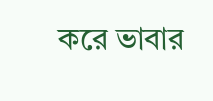করে ভাবার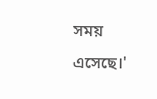সময় এসেছে।'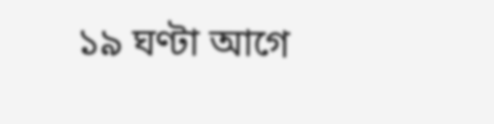১৯ ঘণ্টা আগে